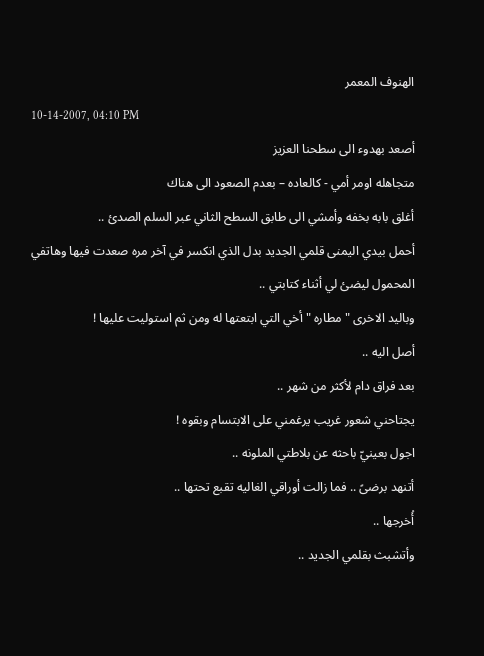الهنوف المعمر
10-14-2007, 04:10 PM
أصعد بهدوء الى سطحنا العزيز
متجاهله اومر أمي - كالعاده – بعدم الصعود الى هناك
أغلق بابه بخفه وأمشي الى طابق السطح الثاني عبر السلم الصدئ ..
أحمل بيدي اليمنى قلمي الجديد بدل الذي انكسر في آخر مره صعدت فيها وهاتفي المحمول ليضئ لي أثناء كتابتي ..
وباليد الاخرى " مطاره " أخي التي ابتعتها له ومن ثم استوليت عليها !
أصل اليه ..
بعد فراق دام لأكثر من شهر ..
يجتاحني شعور غريب يرغمني على الابتسام وبقوه !
اجول بعينيّ باحثه عن بلاطتي الملونه ..
أتنهد برضىً .. فما زالت أوراقي الغاليه تقبع تحتها ..
أُخرجها ..
وأتشبث بقلمي الجديد ..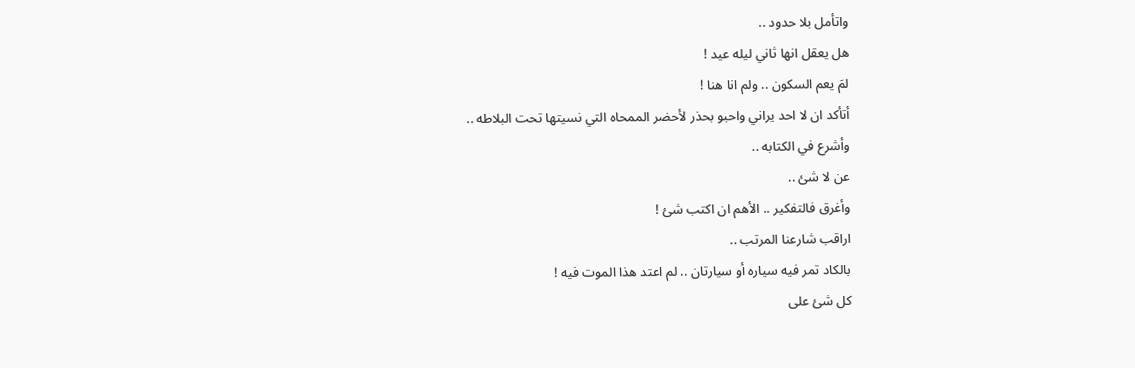واتأمل بلا حدود ..
هل يعقل انها ثاني ليله عيد !
لمَ يعم السكون .. ولم انا هنا !
أتأكد ان لا احد يراني واحبو بحذر لأحضر الممحاه التي نسيتها تحت البلاطه ..
وأشرع في الكتابه ..
عن لا شئ ..
وأغرق فالتفكير .. الأهم ان اكتب شئ !
اراقب شارعنا المرتب ..
بالكاد تمر فيه سياره أو سيارتان .. لم اعتد هذا الموت فيه !
كل شئ على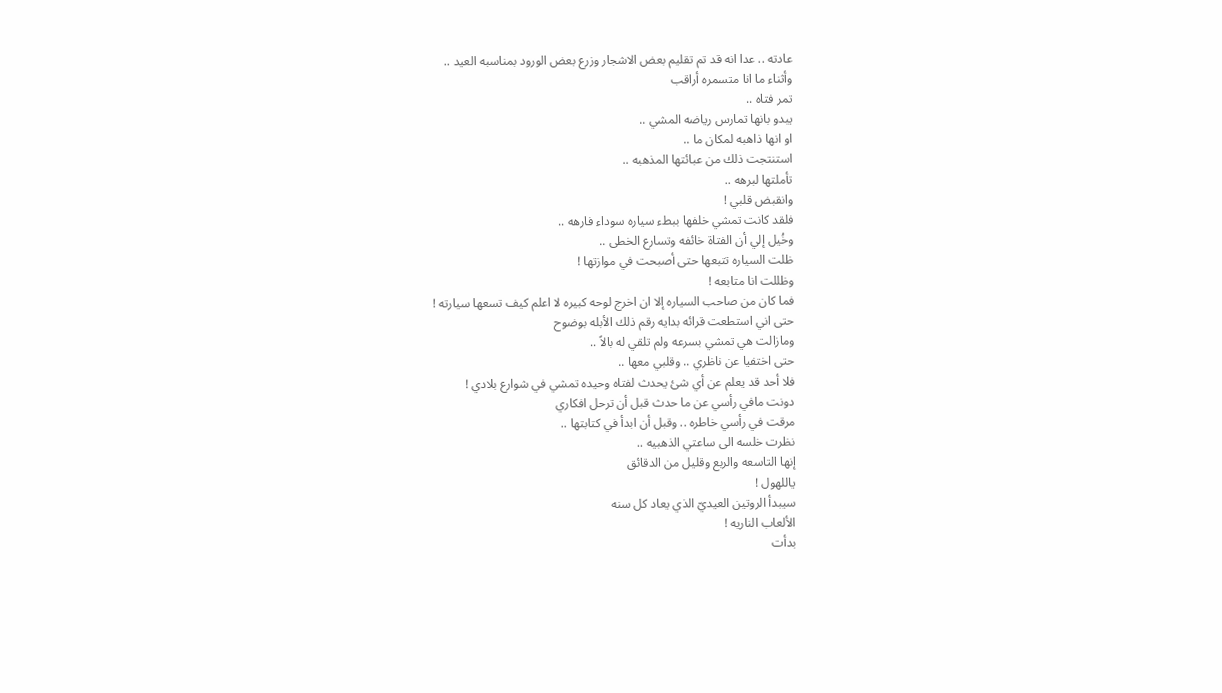عادته .. عدا انه قد تم تقليم بعض الاشجار وزرع بعض الورود بمناسبه العيد ..
وأثناء ما انا متسمره أراقب
تمر فتاه ..
يبدو بانها تمارس رياضه المشي ..
او انها ذاهبه لمكان ما ..
استنتجت ذلك من عبائتها المذهبه ..
تأملتها لبرهه ..
وانقبض قلبي !
فلقد كانت تمشي خلفها ببطء سياره سوداء فارهه ..
وخُيل إلي أن الفتاة خائفه وتسارع الخطى ..
ظلت السياره تتبعها حتى أصبحت في موازتها !
وظللت انا متابعه !
فما كان من صاحب السياره إلا ان اخرج لوحه كبيره لا اعلم كيف تسعها سيارته !
حتى اني استطعت قرائه بدايه رقم ذلك الأبله بوضوح
ومازالت هي تمشي بسرعه ولم تلقي له بالاً ..
حتى اختفيا عن ناظري .. وقلبي معها ..
فلا أحد قد يعلم عن أي شئ يحدث لفتاه وحيده تمشي في شوارع بلادي !
دونت مافي رأسي عن ما حدث قبل أن ترحل افكاري
مرقت في رأسي خاطره .. وقبل أن ابدأ في كتابتها ..
نظرت خلسه الى ساعتي الذهبيه ..
إنها التاسعه والربع وقليل من الدقائق
ياللهول !
سيبدأ الروتين العيديّ الذي يعاد كل سنه
الألعاب الناريه !
بدأت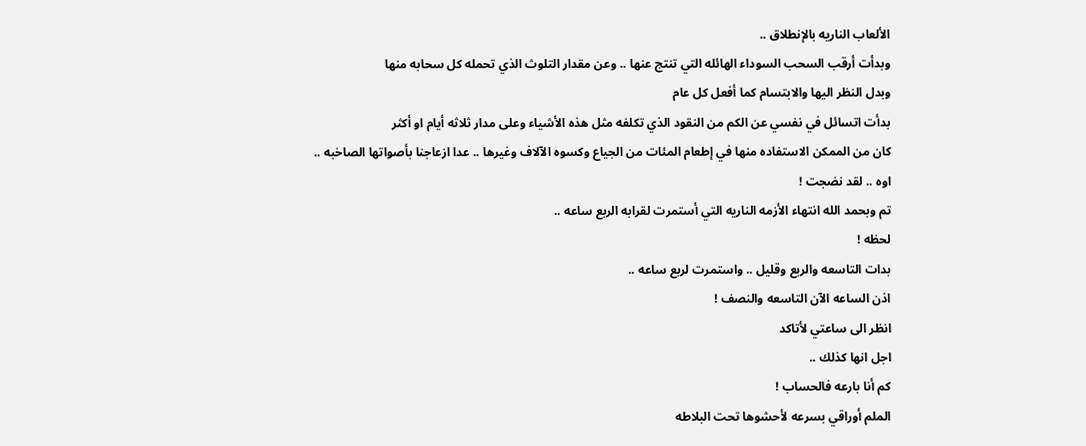الألعاب الناريه بالإنطلاق ..
وبدأت أرقب السحب السوداء الهائله التي تنتج عنها .. وعن مقدار التلوث الذي تحمله كل سحابه منها
وبدل النظر اليها والابتسام كما أفعل كل عام
بدأت اتسائل في نفسي عن الكم من النقود الذي تكلفه مثل هذه الأشياء وعلى مدار ثلاثه أيام او أكثر
كان من الممكن الاستفاده منها في إطعام المئات من الجياع وكسوه الآلاف وغيرها .. عدا ازعاجنا بأصواتها الصاخبه ..
اوه .. لقد نضجت !
تم وبحمد الله انتهاء الأزمه الناريه التي أستمرت لقرابه الربع ساعه ..
لحظه !
بدات التاسعه والربع وقليل .. واستمرت لربع ساعه ..
اذن الساعه الآن التاسعه والنصف !
انظر الى ساعتي لأتاكد
اجل انها كذلك ..
كم أنا بارعه فالحساب !
الملم أوراقي بسرعه لأحشوها تحت البلاطه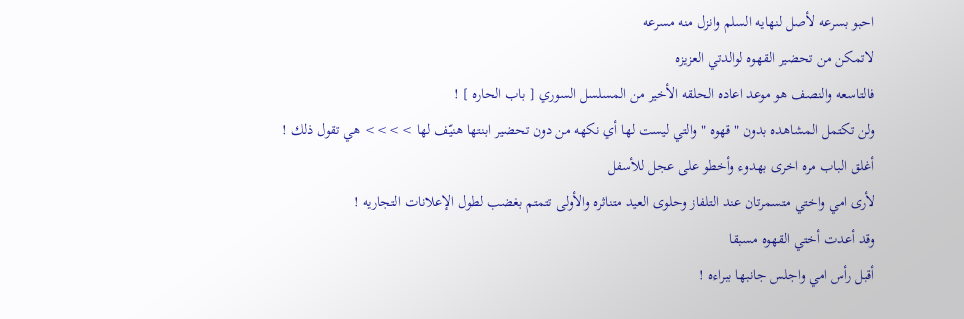احبو بسرعه لأصل لنهايه السلم وانزل منه مسرعه
لاتمكن من تحضير القهوه لوالدتي العزيزه
فالتاسعه والنصف هو موعد اعاده الحلقه الأخير من المسلسل السوري [ باب الحاره ] !
ولن تكتمل المشاهده بدون " قهوه " والتي ليست لها أي نكهه من دون تحضير ابنتها هنيّف لها >>>> هي تقول ذلك !
أغلق الباب مره اخرى بهدوء وأخطو على عجل للأسفل
لأرى امي واختي متسمرتان عند التلفاز وحلوى العيد متناثره والأولى تتمتم بغضب لطول الإعلانات التجاريه !
وقد أعدت أختي القهوه مسبقا
أقبل رأس امي واجلس جانبها ببراءه !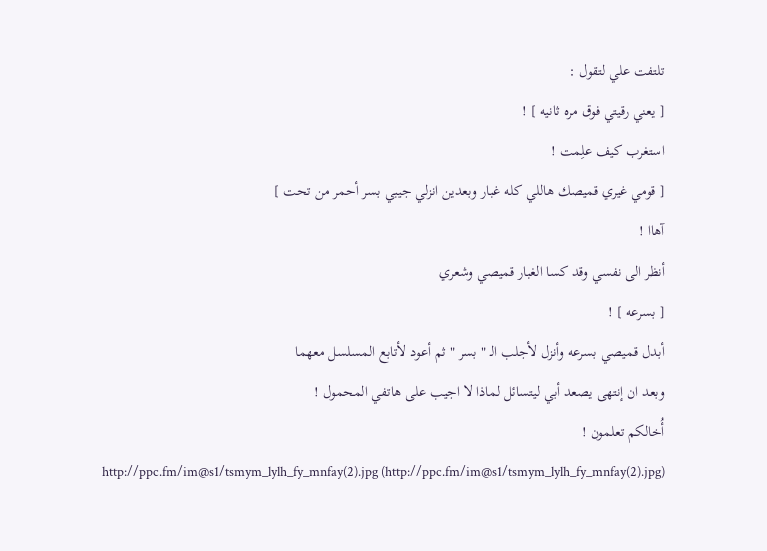تلتفت علي لتقول :
[ يعني رقيتي فوق مره ثانيه ] !
استغرب كيف علِمت !
[ قومي غيري قميصك هاللي كله غبار وبعدين انزلي جيبي بسر أحمر من تحت ]
آهاا !
أنظر الى نفسي وقد كسا الغبار قميصي وشعري
[ بسرعه ] !
أبدل قميصي بسرعه وأنزل لأجلب الـ " بسر " ثم أعود لأتابع المسلسل معهما
وبعد ان إنتهى يصعد أبي ليتسائل لماذا لا اجيب على هاتفي المحمول !
أُخالكم تعلمون !
http://ppc.fm/im@s1/tsmym_lylh_fy_mnfay(2).jpg (http://ppc.fm/im@s1/tsmym_lylh_fy_mnfay(2).jpg)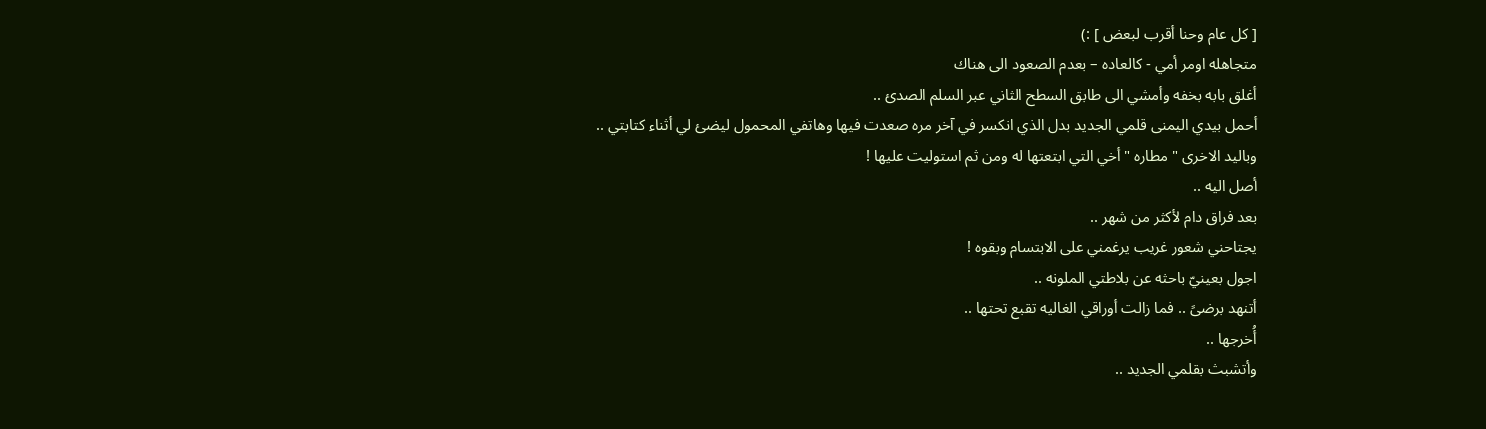[ كل عام وحنا أقرب لبعض ] :)
متجاهله اومر أمي - كالعاده – بعدم الصعود الى هناك
أغلق بابه بخفه وأمشي الى طابق السطح الثاني عبر السلم الصدئ ..
أحمل بيدي اليمنى قلمي الجديد بدل الذي انكسر في آخر مره صعدت فيها وهاتفي المحمول ليضئ لي أثناء كتابتي ..
وباليد الاخرى " مطاره " أخي التي ابتعتها له ومن ثم استوليت عليها !
أصل اليه ..
بعد فراق دام لأكثر من شهر ..
يجتاحني شعور غريب يرغمني على الابتسام وبقوه !
اجول بعينيّ باحثه عن بلاطتي الملونه ..
أتنهد برضىً .. فما زالت أوراقي الغاليه تقبع تحتها ..
أُخرجها ..
وأتشبث بقلمي الجديد ..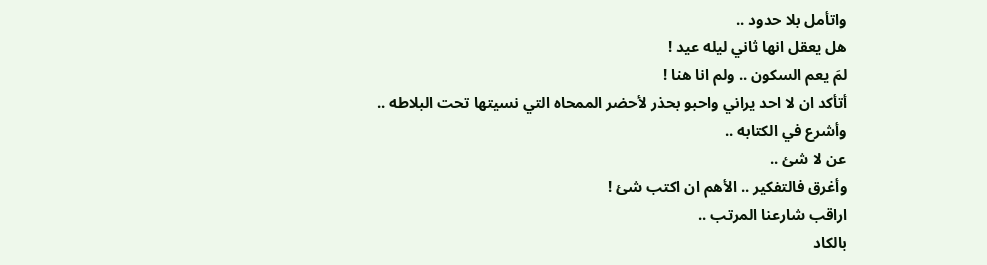واتأمل بلا حدود ..
هل يعقل انها ثاني ليله عيد !
لمَ يعم السكون .. ولم انا هنا !
أتأكد ان لا احد يراني واحبو بحذر لأحضر الممحاه التي نسيتها تحت البلاطه ..
وأشرع في الكتابه ..
عن لا شئ ..
وأغرق فالتفكير .. الأهم ان اكتب شئ !
اراقب شارعنا المرتب ..
بالكاد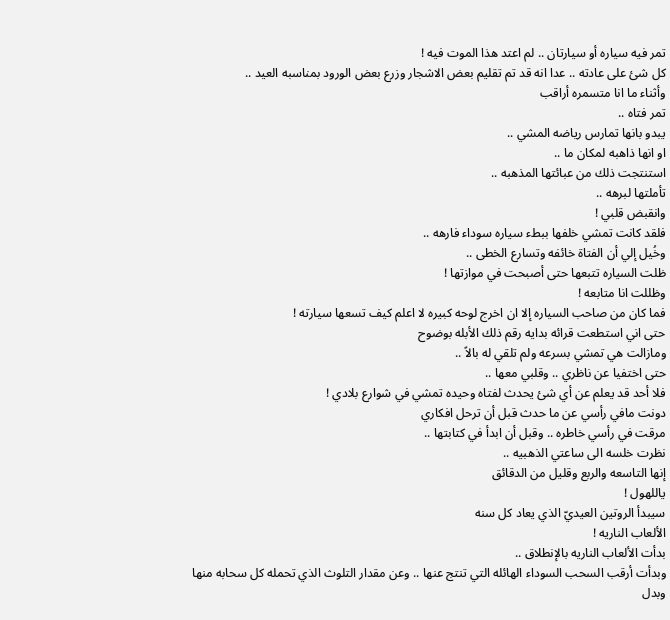تمر فيه سياره أو سيارتان .. لم اعتد هذا الموت فيه !
كل شئ على عادته .. عدا انه قد تم تقليم بعض الاشجار وزرع بعض الورود بمناسبه العيد ..
وأثناء ما انا متسمره أراقب
تمر فتاه ..
يبدو بانها تمارس رياضه المشي ..
او انها ذاهبه لمكان ما ..
استنتجت ذلك من عبائتها المذهبه ..
تأملتها لبرهه ..
وانقبض قلبي !
فلقد كانت تمشي خلفها ببطء سياره سوداء فارهه ..
وخُيل إلي أن الفتاة خائفه وتسارع الخطى ..
ظلت السياره تتبعها حتى أصبحت في موازتها !
وظللت انا متابعه !
فما كان من صاحب السياره إلا ان اخرج لوحه كبيره لا اعلم كيف تسعها سيارته !
حتى اني استطعت قرائه بدايه رقم ذلك الأبله بوضوح
ومازالت هي تمشي بسرعه ولم تلقي له بالاً ..
حتى اختفيا عن ناظري .. وقلبي معها ..
فلا أحد قد يعلم عن أي شئ يحدث لفتاه وحيده تمشي في شوارع بلادي !
دونت مافي رأسي عن ما حدث قبل أن ترحل افكاري
مرقت في رأسي خاطره .. وقبل أن ابدأ في كتابتها ..
نظرت خلسه الى ساعتي الذهبيه ..
إنها التاسعه والربع وقليل من الدقائق
ياللهول !
سيبدأ الروتين العيديّ الذي يعاد كل سنه
الألعاب الناريه !
بدأت الألعاب الناريه بالإنطلاق ..
وبدأت أرقب السحب السوداء الهائله التي تنتج عنها .. وعن مقدار التلوث الذي تحمله كل سحابه منها
وبدل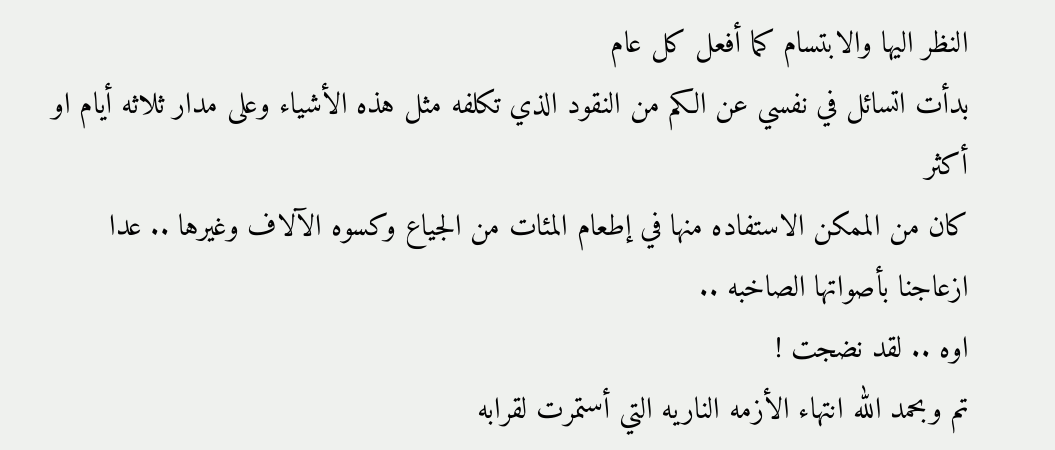النظر اليها والابتسام كما أفعل كل عام
بدأت اتسائل في نفسي عن الكم من النقود الذي تكلفه مثل هذه الأشياء وعلى مدار ثلاثه أيام او أكثر
كان من الممكن الاستفاده منها في إطعام المئات من الجياع وكسوه الآلاف وغيرها .. عدا ازعاجنا بأصواتها الصاخبه ..
اوه .. لقد نضجت !
تم وبحمد الله انتهاء الأزمه الناريه التي أستمرت لقرابه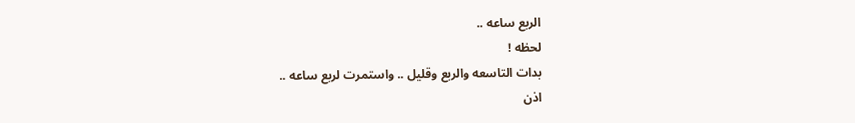الربع ساعه ..
لحظه !
بدات التاسعه والربع وقليل .. واستمرت لربع ساعه ..
اذن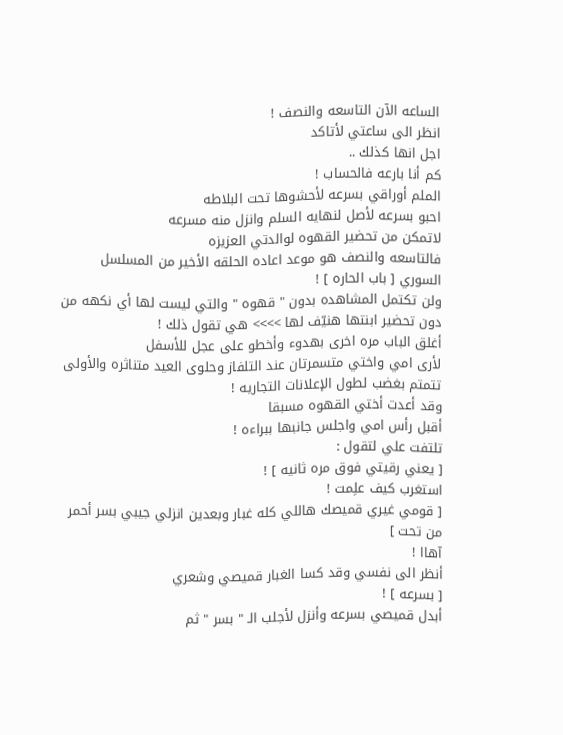الساعه الآن التاسعه والنصف !
انظر الى ساعتي لأتاكد
اجل انها كذلك ..
كم أنا بارعه فالحساب !
الملم أوراقي بسرعه لأحشوها تحت البلاطه
احبو بسرعه لأصل لنهايه السلم وانزل منه مسرعه
لاتمكن من تحضير القهوه لوالدتي العزيزه
فالتاسعه والنصف هو موعد اعاده الحلقه الأخير من المسلسل السوري [ باب الحاره ] !
ولن تكتمل المشاهده بدون " قهوه " والتي ليست لها أي نكهه من دون تحضير ابنتها هنيّف لها >>>> هي تقول ذلك !
أغلق الباب مره اخرى بهدوء وأخطو على عجل للأسفل
لأرى امي واختي متسمرتان عند التلفاز وحلوى العيد متناثره والأولى تتمتم بغضب لطول الإعلانات التجاريه !
وقد أعدت أختي القهوه مسبقا
أقبل رأس امي واجلس جانبها ببراءه !
تلتفت علي لتقول :
[ يعني رقيتي فوق مره ثانيه ] !
استغرب كيف علِمت !
[ قومي غيري قميصك هاللي كله غبار وبعدين انزلي جيبي بسر أحمر من تحت ]
آهاا !
أنظر الى نفسي وقد كسا الغبار قميصي وشعري
[ بسرعه ] !
أبدل قميصي بسرعه وأنزل لأجلب الـ " بسر " ثم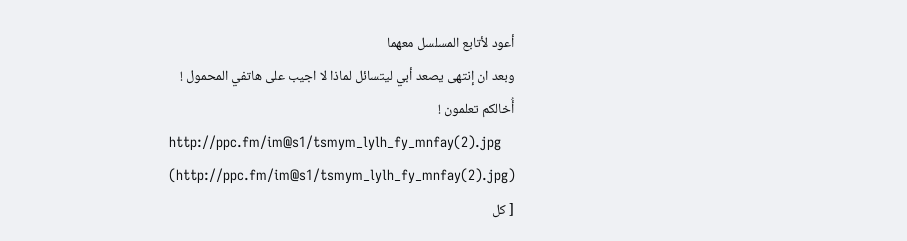أعود لأتابع المسلسل معهما
وبعد ان إنتهى يصعد أبي ليتسائل لماذا لا اجيب على هاتفي المحمول !
أُخالكم تعلمون !
http://ppc.fm/im@s1/tsmym_lylh_fy_mnfay(2).jpg (http://ppc.fm/im@s1/tsmym_lylh_fy_mnfay(2).jpg)
[ كل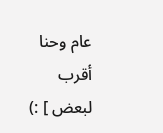عام وحنا أقرب لبعض ] :)